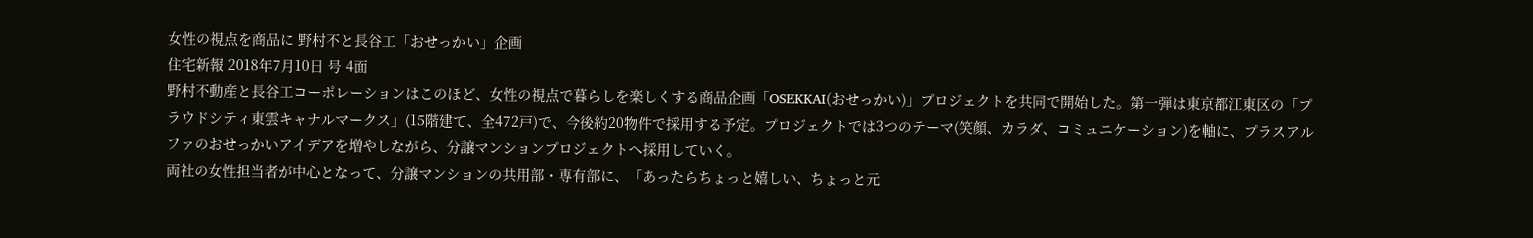女性の視点を商品に 野村不と長谷工「おせっかい」企画
住宅新報 2018年7月10日 号 4面
野村不動産と長谷工コーポレーションはこのほど、女性の視点で暮らしを楽しくする商品企画「OSEKKAI(おせっかい)」プロジェクトを共同で開始した。第一弾は東京都江東区の「プラウドシティ東雲キャナルマークス」(15階建て、全472戸)で、今後約20物件で採用する予定。プロジェクトでは3つのテーマ(笑顔、カラダ、コミュニケーション)を軸に、プラスアルファのおせっかいアイデアを増やしながら、分譲マンションプロジェクトへ採用していく。
両社の女性担当者が中心となって、分譲マンションの共用部・専有部に、「あったらちょっと嬉しい、ちょっと元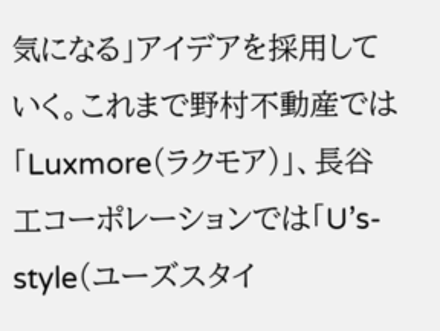気になる」アイデアを採用していく。これまで野村不動産では「Luxmore(ラクモア)」、長谷工コーポレーションでは「U’s-style(ユーズスタイ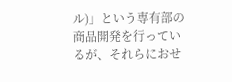ル)」という専有部の商品開発を行っているが、それらにおせ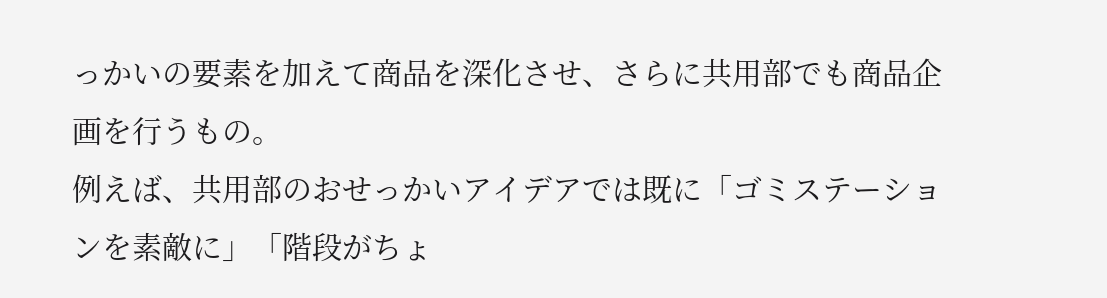っかいの要素を加えて商品を深化させ、さらに共用部でも商品企画を行うもの。
例えば、共用部のおせっかいアイデアでは既に「ゴミステーションを素敵に」「階段がちょ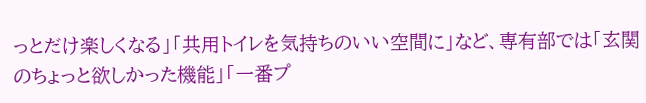っとだけ楽しくなる」「共用トイレを気持ちのいい空間に」など、専有部では「玄関のちょっと欲しかった機能」「一番プ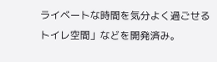ライベートな時間を気分よく過ごせるトイレ空間」などを開発済み。